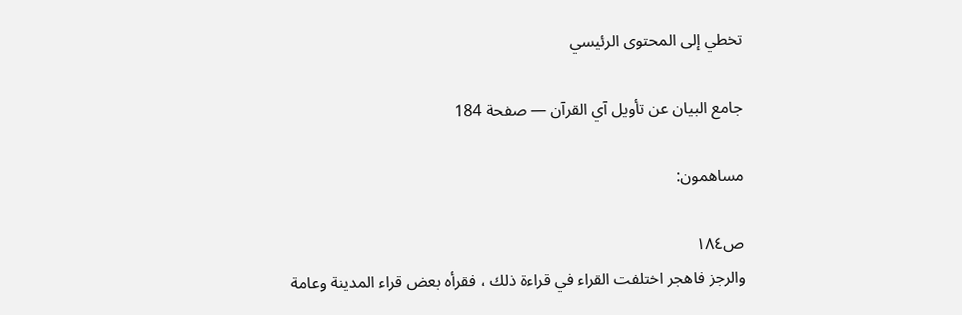تخطي إلى المحتوى الرئيسي

جامع البيان عن تأويل آي القرآن — صفحة 184

مساهمون:

ص١٨٤
والرجز فاهجر اختلفت القراء في قراءة ذلك ، فقرأه بعض قراء المدينة وعامة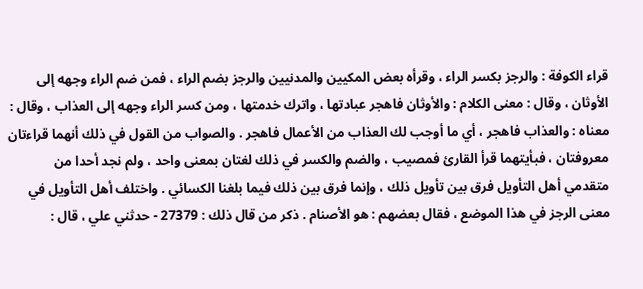قراء الكوفة : والرجز بكسر الراء ، وقرأه بعض المكيين والمدنيين والرجز بضم الراء ، فمن ضم الراء وجهه إلى الأوثان ، وقال : معنى الكلام : والأوثان فاهجر عبادتها ، واترك خدمتها ، ومن كسر الراء وجهه إلى العذاب ، وقال : معناه : والعذاب فاهجر ، أي ما أوجب لك العذاب من الأعمال فاهجر . والصواب من القول في ذلك أنهما قراءتان معروفتان ، فبأيتهما قرأ القارئ فمصيب ، والضم والكسر في ذلك لغتان بمعنى واحد ، ولم نجد أحدا من متقدمي أهل التأويل فرق بين تأويل ذلك ، وإنما فرق بين ذلك فيما بلغنا الكسائي . واختلف أهل التأويل في معنى الرجز في هذا الموضع ، فقال بعضهم : هو الأصنام . ذكر من قال ذلك : 27379 - حدثني علي ، قال :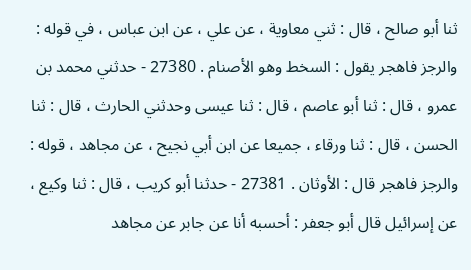ثنا أبو صالح ، قال : ثني معاوية ، عن علي ، عن ابن عباس ، في قوله : والرجز فاهجر يقول : السخط وهو الأصنام . 27380 - حدثني محمد بن عمرو ، قال : ثنا أبو عاصم ، قال : ثنا عيسى وحدثني الحارث ، قال : ثنا الحسن ، قال : ثنا ورقاء ، جميعا عن ابن أبي نجيح ، عن مجاهد ، قوله : والرجز فاهجر قال : الأوثان . 27381 - حدثنا أبو كريب ، قال : ثنا وكيع ، عن إسرائيل قال أبو جعفر : أحسبه أنا عن جابر عن مجاهد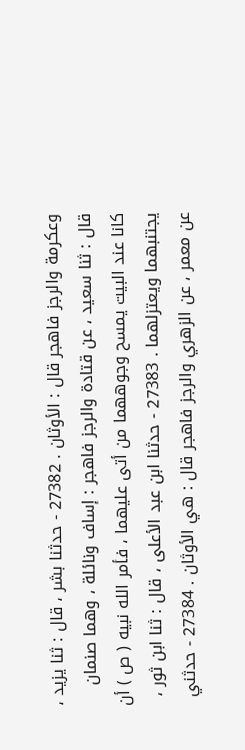وعكرمة والرجز فاهجر قال : الأوثان . 27382 - حدثنا بشر ، قال : ثنا يزيد ، قال : ثنا سعيد ، عن قتادة والرجز فاهجر : إساف ونائلة ، وهما صنمان كانا عند البيت يمسح وجوههما من أتى عليهما ، فأمر الله نبيه ( ص ) أن يجتنبهما ويعتزلهما . 27383 - حدثنا ابن عبد الأعلى ، قال : ثنا ابن ثور ، عن معمر ، عن الزهري والرجز فاهجر قال : هي الأوثان . 27384 - حدثني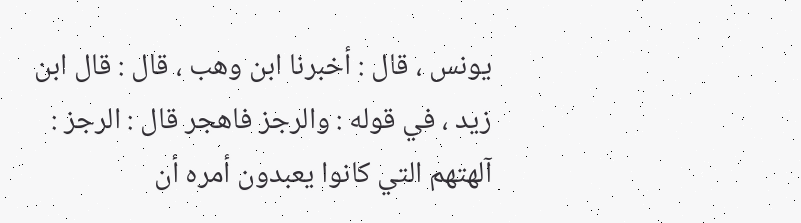يونس ، قال : أخبرنا ابن وهب ، قال : قال ابن زيد ، في قوله : والرجز فاهجر قال : الرجز : آلهتهم التي كانوا يعبدون أمره أن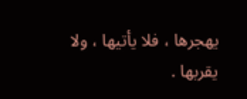يهجرها ، فلا يأتيها ، ولا يقربها .